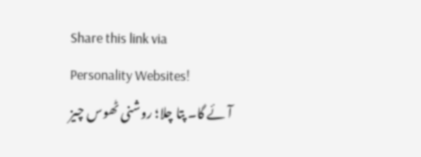Share this link via
Personality Websites!
آئے گا۔ پتا چلا؛ روشنی ٹھوس چیز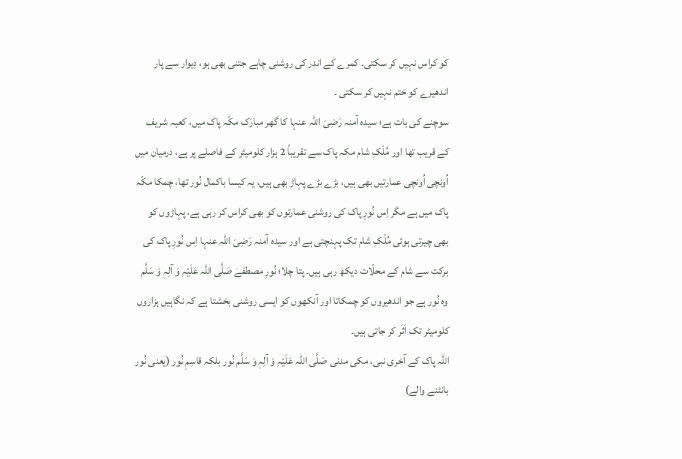کو کراس نہیں کر سکتی۔ کمرے کے اندر کی روشنی چاہے جتنی بھی ہو، دِیوار سے پار اندھیرے کو ختم نہیں کر سکتی ۔
سوچنے کی بات ہے؛ سیدہ آمنہ رَضِیَ اللہ عنہا کا گھر مبارَک مکّہ پاک میں، کعبہ شریف کے قریب تھا اور مُلْکِ شام مکہ پاک سے تقریباً 2 ہزار کلومیٹر کے فاصلے پر ہے، درمیان میں اُونچی اُونچی عمارتیں بھی ہیں، بڑے بڑے پہاڑ بھی ہیں، یہ کیسا باکمال نُور تھا، چمکا مکّہ پاک میں ہے مگر اِس نُورِ پاک کی روشنی عمارتوں کو بھی کراس کر رہی ہے، پہاڑوں کو بھی چیرتی ہوئی مُلْکِ شام تک پہنچتی ہے اور سیدہ آمنہ رَضِیَ اللہ عنہا اِس نُورِ پاک کی برکت سے شام کے محلّات دیکھ رہی ہیں۔ پتا چلا؛ نُورِ مصطفےٰ صَلَّی اللہ عَلَیْہِ وَ آلِہٖ وَ سَلَّم وہ نُور ہے جو اندھیروں کو چمکاتا اور آنکھوں کو ایسی روشنی بخشتا ہے کہ نگاہیں ہزاروں کلومیٹر تک اَثَر کر جاتی ہیں۔
اللہ پاک کے آخری نبی، مکی مدنی صَلَّی اللہ عَلَیْہِ وَ آلِہٖ وَ سَلَّم نُور بلکہ قاسِمِ نُور (یعنی نُور بانٹنے والے)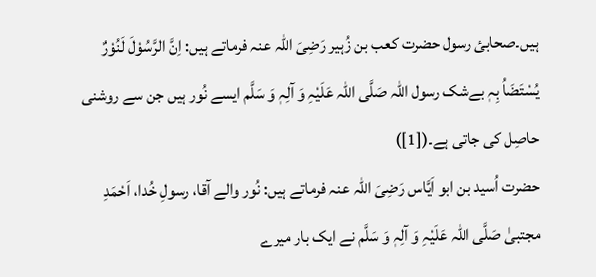ہیں۔صحابئ رسول حضرت کعب بن زُہیر رَضِیَ اللہ عنہ فرماتے ہیں: اِنَّ الرَّسُوْلَ لَنُوْرٌ یُسْتَضَاُ بِہٖ بےشک رسول اللہ صَلَّی اللہ عَلَیْہِ وَ آلِہٖ وَ سَلَّم ایسے نُور ہیں جن سے روشنی حاصِل کی جاتی ہے۔([1])
حضرت اُسید بن ابو اَیَّاس رَضِیَ اللہ عنہ فرماتے ہیں: نُور والے آقا، رسولِ خُدا، اَحْمَدِ مجتبیٰ صَلَّی اللہ عَلَیْہِ وَ آلِہٖ وَ سَلَّم نے ایک بار میرے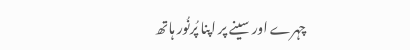چہرے اور سینے پر اپنا پُرنُور ہاتھ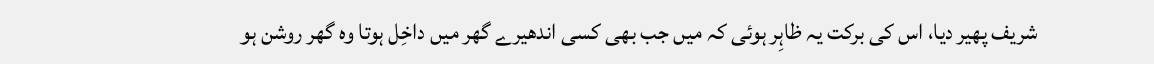شریف پھیر دیا، اس کی برکت یہ ظاہِر ہوئی کہ میں جب بھی کسی اندھیرے گھر میں داخِل ہوتا وہ گھر روشن ہو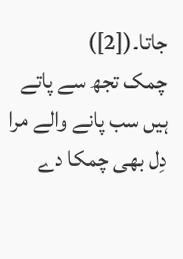جاتا۔([2])
چمک تجھ سے پاتے ہیں سب پانے والے مرا دِل بھی چمکا دے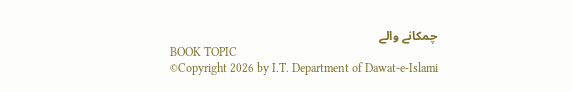چمکانے والے
BOOK TOPIC
©Copyright 2026 by I.T. Department of Dawat-e-Islami